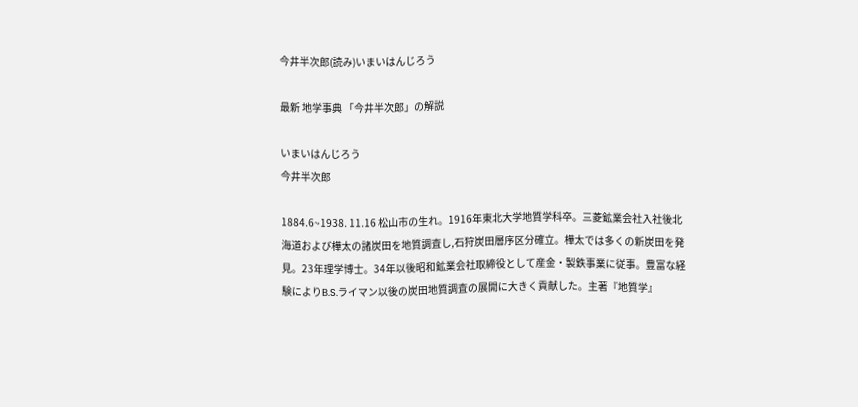今井半次郎(読み)いまいはんじろう

最新 地学事典 「今井半次郎」の解説

いまいはんじろう
今井半次郎

1884.6~1938. 11.16 松山市の生れ。1916年東北大学地質学科卒。三菱鉱業会社入社後北海道および樺太の諸炭田を地質調査し,石狩炭田層序区分確立。樺太では多くの新炭田を発見。23年理学博士。34年以後昭和鉱業会社取締役として産金・製鉄事業に従事。豊富な経験によりB.S.ライマン以後の炭田地質調査の展開に大きく貢献した。主著『地質学』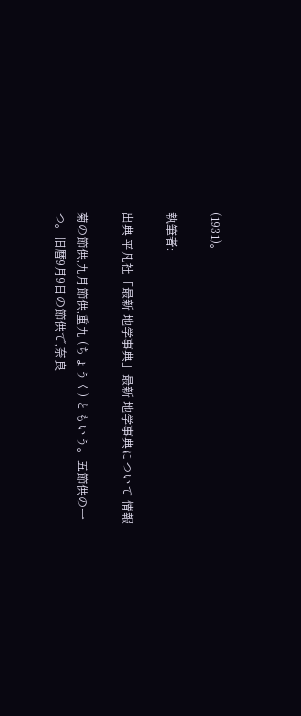(1931)。

執筆者:

出典 平凡社「最新 地学事典」最新 地学事典について 情報

菊の節供,九月節供,重九 (ちょうく) ともいう。五節供の一つ。旧暦9月9日の節供で,奈良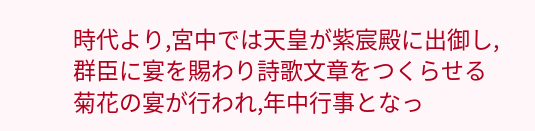時代より,宮中では天皇が紫宸殿に出御し,群臣に宴を賜わり詩歌文章をつくらせる菊花の宴が行われ,年中行事となっ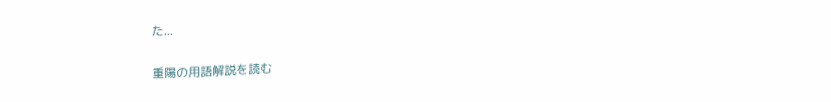た...

重陽の用語解説を読む